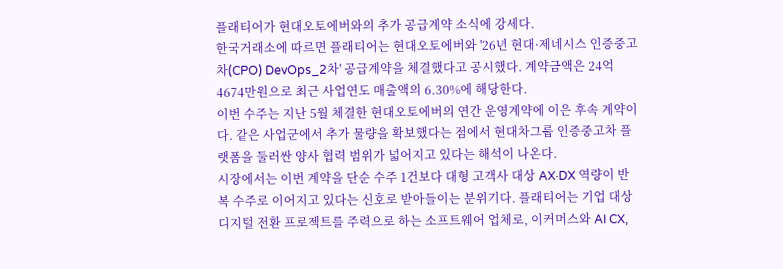플래티어가 현대오토에버와의 추가 공급계약 소식에 강세다.
한국거래소에 따르면 플래티어는 현대오토에버와 '26년 현대·제네시스 인증중고차(CPO) DevOps_2차' 공급계약을 체결했다고 공시했다. 계약금액은 24억4674만원으로 최근 사업연도 매출액의 6.30%에 해당한다.
이번 수주는 지난 5월 체결한 현대오토에버의 연간 운영계약에 이은 후속 계약이다. 같은 사업군에서 추가 물량을 확보했다는 점에서 현대차그룹 인증중고차 플랫폼을 둘러싼 양사 협력 범위가 넓어지고 있다는 해석이 나온다.
시장에서는 이번 계약을 단순 수주 1건보다 대형 고객사 대상 AX·DX 역량이 반복 수주로 이어지고 있다는 신호로 받아들이는 분위기다. 플래티어는 기업 대상 디지털 전환 프로젝트를 주력으로 하는 소프트웨어 업체로, 이커머스와 AI CX,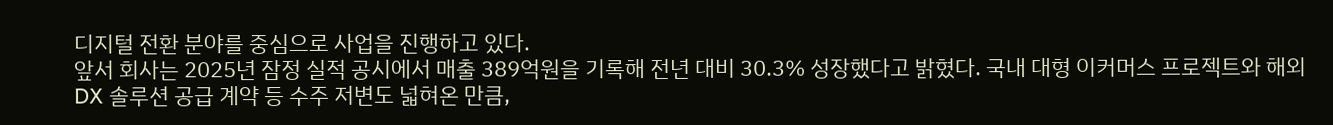디지털 전환 분야를 중심으로 사업을 진행하고 있다.
앞서 회사는 2025년 잠정 실적 공시에서 매출 389억원을 기록해 전년 대비 30.3% 성장했다고 밝혔다. 국내 대형 이커머스 프로젝트와 해외 DX 솔루션 공급 계약 등 수주 저변도 넓혀온 만큼,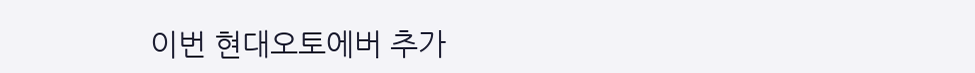이번 현대오토에버 추가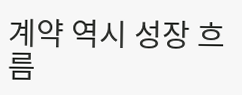계약 역시 성장 흐름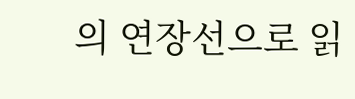의 연장선으로 읽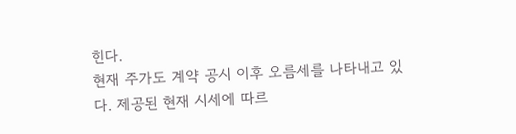힌다.
현재 주가도 계약 공시 이후 오름세를 나타내고 있다. 제공된 현재 시세에 따르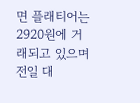면 플래티어는 2920원에 거래되고 있으며 전일 대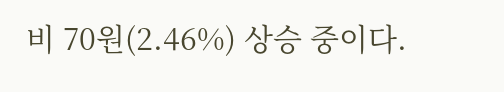비 70원(2.46%) 상승 중이다.